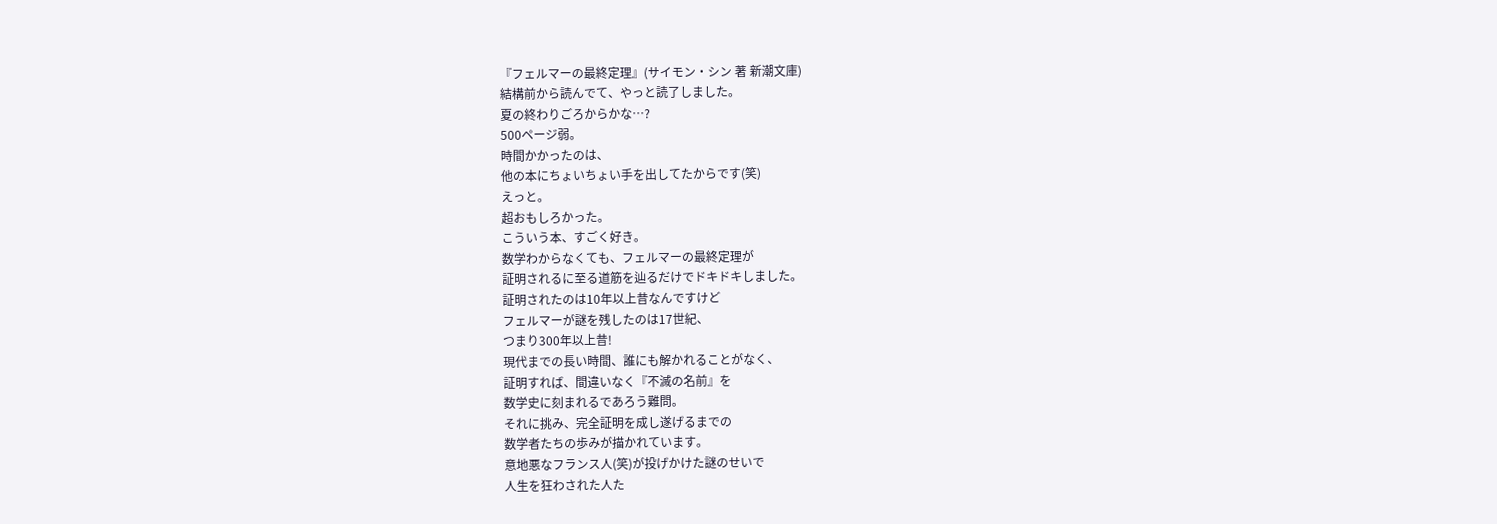『フェルマーの最終定理』(サイモン・シン 著 新潮文庫)
結構前から読んでて、やっと読了しました。
夏の終わりごろからかな…?
500ページ弱。
時間かかったのは、
他の本にちょいちょい手を出してたからです(笑)
えっと。
超おもしろかった。
こういう本、すごく好き。
数学わからなくても、フェルマーの最終定理が
証明されるに至る道筋を辿るだけでドキドキしました。
証明されたのは10年以上昔なんですけど
フェルマーが謎を残したのは17世紀、
つまり300年以上昔!
現代までの長い時間、誰にも解かれることがなく、
証明すれば、間違いなく『不滅の名前』を
数学史に刻まれるであろう難問。
それに挑み、完全証明を成し遂げるまでの
数学者たちの歩みが描かれています。
意地悪なフランス人(笑)が投げかけた謎のせいで
人生を狂わされた人た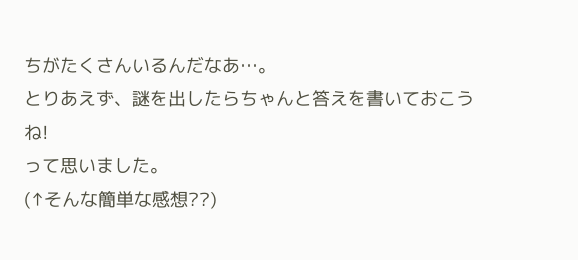ちがたくさんいるんだなあ…。
とりあえず、謎を出したらちゃんと答えを書いておこうね!
って思いました。
(↑そんな簡単な感想??)